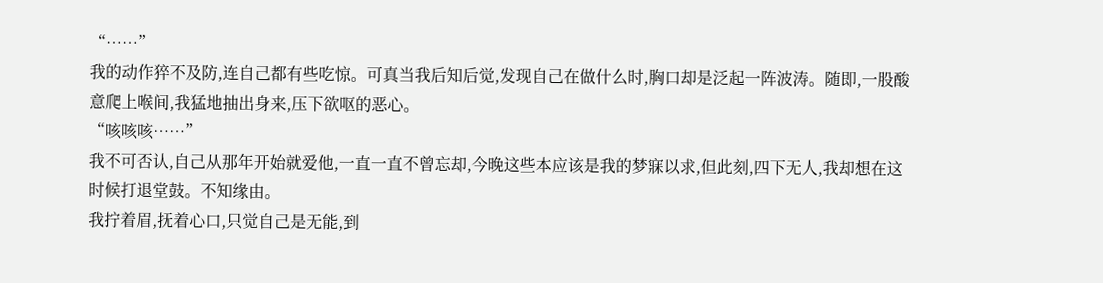“……”
我的动作猝不及防,连自己都有些吃惊。可真当我后知后觉,发现自己在做什么时,胸口却是泛起一阵波涛。随即,一股酸意爬上喉间,我猛地抽出身来,压下欲呕的恶心。
“咳咳咳……”
我不可否认,自己从那年开始就爱他,一直一直不曾忘却,今晚这些本应该是我的梦寐以求,但此刻,四下无人,我却想在这时候打退堂鼓。不知缘由。
我拧着眉,抚着心口,只觉自己是无能,到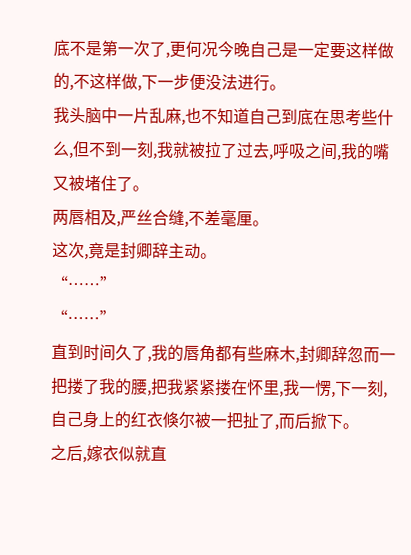底不是第一次了,更何况今晚自己是一定要这样做的,不这样做,下一步便没法进行。
我头脑中一片乱麻,也不知道自己到底在思考些什么,但不到一刻,我就被拉了过去,呼吸之间,我的嘴又被堵住了。
两唇相及,严丝合缝,不差毫厘。
这次,竟是封卿辞主动。
“……”
“……”
直到时间久了,我的唇角都有些麻木,封卿辞忽而一把搂了我的腰,把我紧紧搂在怀里,我一愣,下一刻,自己身上的红衣倏尔被一把扯了,而后掀下。
之后,嫁衣似就直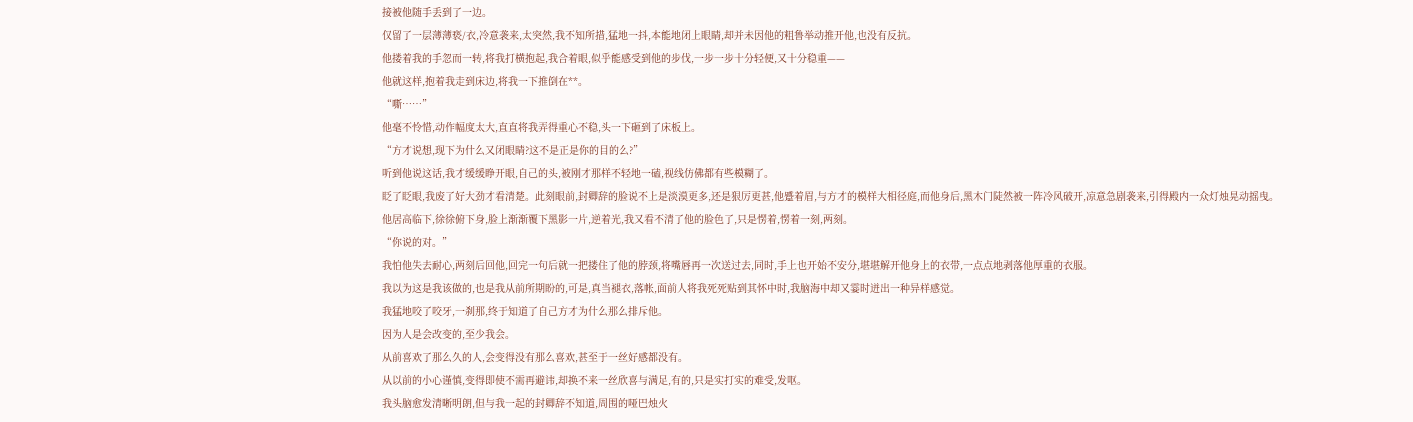接被他随手丢到了一边。
仅留了一层薄薄亵/衣,冷意袭来,太突然,我不知所措,猛地一抖,本能地闭上眼睛,却并未因他的粗鲁举动推开他,也没有反抗。
他搂着我的手忽而一转,将我打横抱起,我合着眼,似乎能感受到他的步伐,一步一步十分轻便,又十分稳重——
他就这样,抱着我走到床边,将我一下推倒在**。
“嘶……”
他毫不怜惜,动作幅度太大,直直将我弄得重心不稳,头一下砸到了床板上。
“方才说想,现下为什么又闭眼睛?这不是正是你的目的么?”
听到他说这话,我才缓缓睁开眼,自己的头,被刚才那样不轻地一磕,视线仿佛都有些模糊了。
眨了眨眼,我废了好大劲才看清楚。此刻眼前,封卿辞的脸说不上是淡漠更多,还是狠厉更甚,他蹙着眉,与方才的模样大相径庭,而他身后,黑木门陡然被一阵冷风破开,凉意急剧袭来,引得殿内一众灯烛晃动摇曳。
他居高临下,徐徐俯下身,脸上渐渐覆下黑影一片,逆着光,我又看不清了他的脸色了,只是愣着,愣着一刻,两刻。
“你说的对。”
我怕他失去耐心,两刻后回他,回完一句后就一把搂住了他的脖颈,将嘴唇再一次送过去,同时,手上也开始不安分,堪堪解开他身上的衣带,一点点地剥落他厚重的衣服。
我以为这是我该做的,也是我从前所期盼的,可是,真当褪衣,落帐,面前人将我死死贴到其怀中时,我脑海中却又霎时迸出一种异样感觉。
我猛地咬了咬牙,一刹那,终于知道了自己方才为什么那么排斥他。
因为人是会改变的,至少我会。
从前喜欢了那么久的人,会变得没有那么喜欢,甚至于一丝好感都没有。
从以前的小心谨慎,变得即使不需再避讳,却换不来一丝欣喜与满足,有的,只是实打实的难受,发呕。
我头脑愈发清晰明朗,但与我一起的封卿辞不知道,周围的哑巴烛火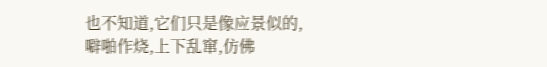也不知道,它们只是像应景似的,噼啪作烧,上下乱窜,仿佛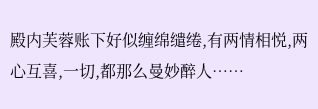殿内芙蓉账下好似缠绵缱绻,有两情相悦,两心互喜,一切,都那么曼妙醉人……